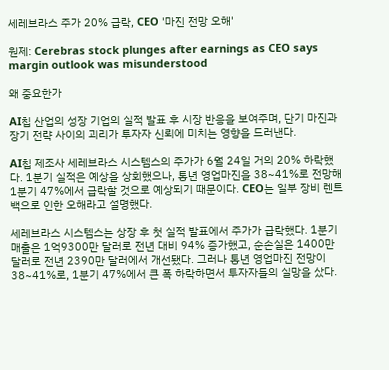세레브라스 주가 20% 급락, CEO '마진 전망 오해'

원제: Cerebras stock plunges after earnings as CEO says margin outlook was misunderstood

왜 중요한가

AI칩 산업의 성장 기업의 실적 발표 후 시장 반응을 보여주며, 단기 마진과 장기 전략 사이의 괴리가 투자자 신뢰에 미치는 영향을 드러낸다.

AI칩 제조사 세레브라스 시스템스의 주가가 6월 24일 거의 20% 하락했다. 1분기 실적은 예상을 상회했으나, 통년 영업마진을 38~41%로 전망해 1분기 47%에서 급락할 것으로 예상되기 때문이다. CEO는 일부 장비 렌트백으로 인한 오해라고 설명했다.

세레브라스 시스템스는 상장 후 첫 실적 발표에서 주가가 급락했다. 1분기 매출은 1억9300만 달러로 전년 대비 94% 증가했고, 순손실은 1400만 달러로 전년 2390만 달러에서 개선됐다. 그러나 통년 영업마진 전망이 38~41%로, 1분기 47%에서 큰 폭 하락하면서 투자자들의 실망을 샀다.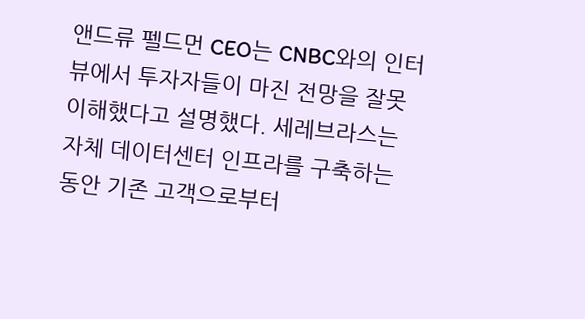앤드류 펠드먼 CEO는 CNBC와의 인터뷰에서 투자자들이 마진 전망을 잘못 이해했다고 설명했다. 세레브라스는 자체 데이터센터 인프라를 구축하는 동안 기존 고객으로부터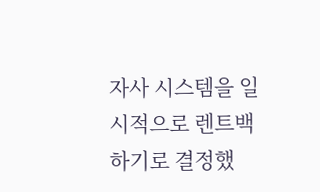자사 시스템을 일시적으로 렌트백하기로 결정했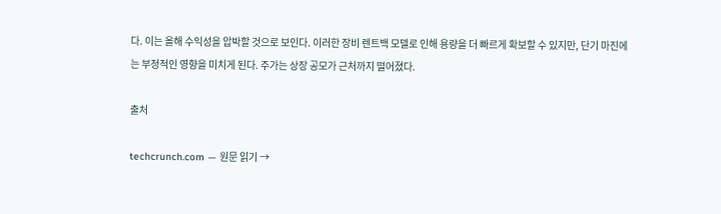다. 이는 올해 수익성을 압박할 것으로 보인다. 이러한 장비 렌트백 모델로 인해 용량을 더 빠르게 확보할 수 있지만, 단기 마진에는 부정적인 영향을 미치게 된다. 주가는 상장 공모가 근처까지 떨어졌다.

출처

techcrunch.com — 원문 읽기 →